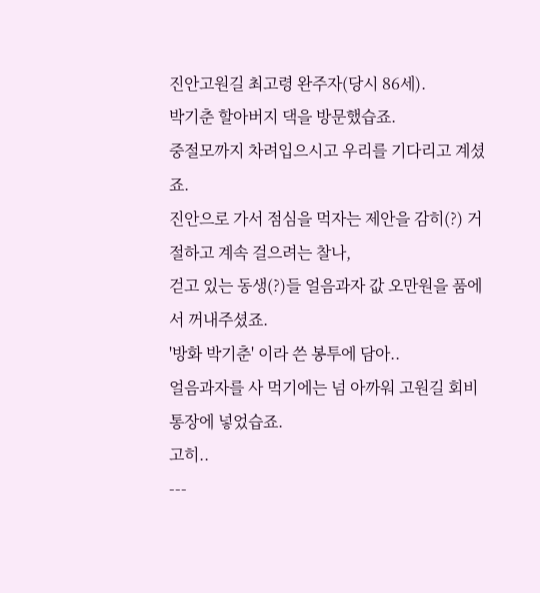진안고원길 최고령 완주자(당시 86세).
박기춘 할아버지 댁을 방문했습죠.
중절모까지 차려입으시고 우리를 기다리고 계셨죠.
진안으로 가서 점심을 먹자는 제안을 감히(?) 거절하고 계속 걸으려는 찰나,
걷고 있는 동생(?)들 얼음과자 값 오만원을 품에서 꺼내주셨죠.
'방화 박기춘' 이라 쓴 봉투에 담아..
얼음과자를 사 먹기에는 넘 아까워 고원길 회비통장에 넣었습죠.
고히..
---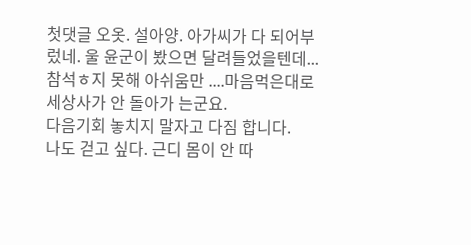첫댓글 오옷. 설아양. 아가씨가 다 되어부렀네. 울 윤군이 봤으면 달려들었을텐데...
참석ㅎ지 못해 아쉬움만 ....마음먹은대로 세상사가 안 돌아가 는군요.
다음기회 놓치지 말자고 다짐 합니다.
나도 걷고 싶다. 근디 몸이 안 따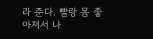라 준다. 빨랑 몸 좋아져서 나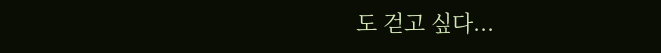도 걷고 싶다...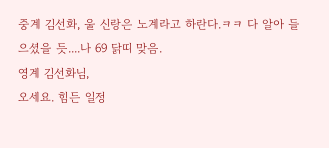중계 김선화, 울 신랑은 노계라고 하란다.ㅋㅋ 다 알아 들으셨을 듯....나 69 닭띠 맞음.
영계 김선화님,
오세요. 힘든 일정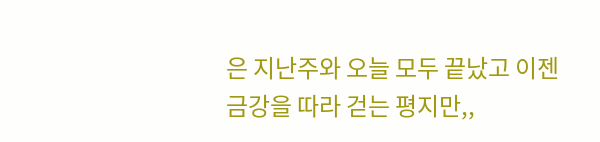은 지난주와 오늘 모두 끝났고 이젠 금강을 따라 걷는 평지만,,